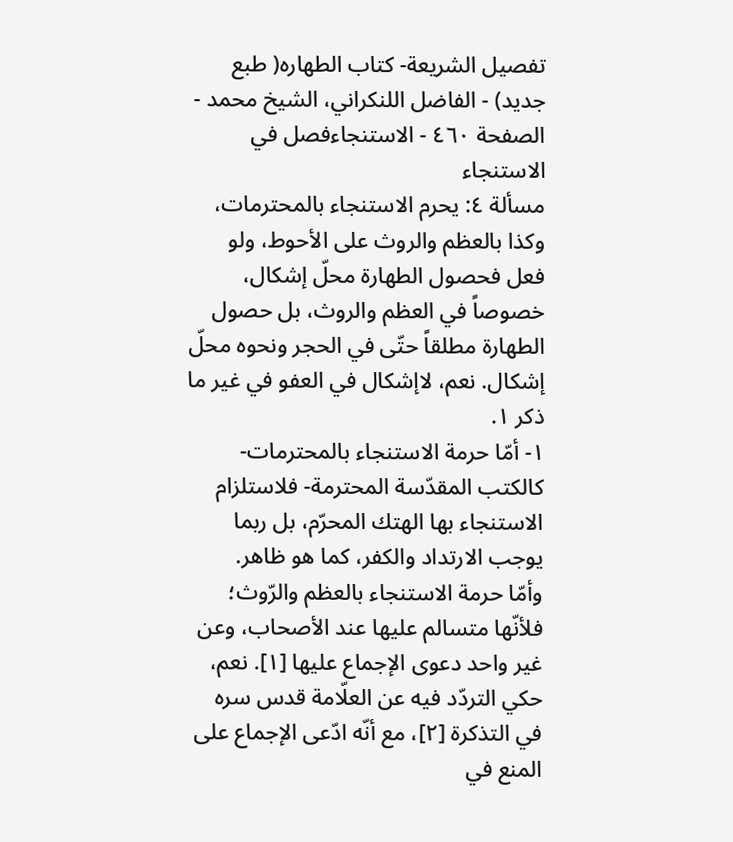تفصيل الشريعة- كتاب الطهاره( طبع جديد) - الفاضل اللنكراني، الشيخ محمد - الصفحة ٤٦٠ - الاستنجاءفصل في الاستنجاء
مسألة ٤: يحرم الاستنجاء بالمحترمات، وكذا بالعظم والروث على الأحوط، ولو فعل فحصول الطهارة محلّ إشكال، خصوصاً في العظم والروث، بل حصول الطهارة مطلقاً حتّى في الحجر ونحوه محلّ إشكال. نعم، لاإشكال في العفو في غير ما ذكر ١.
١- أمّا حرمة الاستنجاء بالمحترمات- كالكتب المقدّسة المحترمة- فلاستلزام الاستنجاء بها الهتك المحرّم، بل ربما يوجب الارتداد والكفر، كما هو ظاهر.
وأمّا حرمة الاستنجاء بالعظم والرّوث؛ فلأنّها متسالم عليها عند الأصحاب، وعن غير واحد دعوى الإجماع عليها [١]. نعم، حكي التردّد فيه عن العلّامة قدس سره في التذكرة [٢]، مع أنّه ادّعى الإجماع على المنع في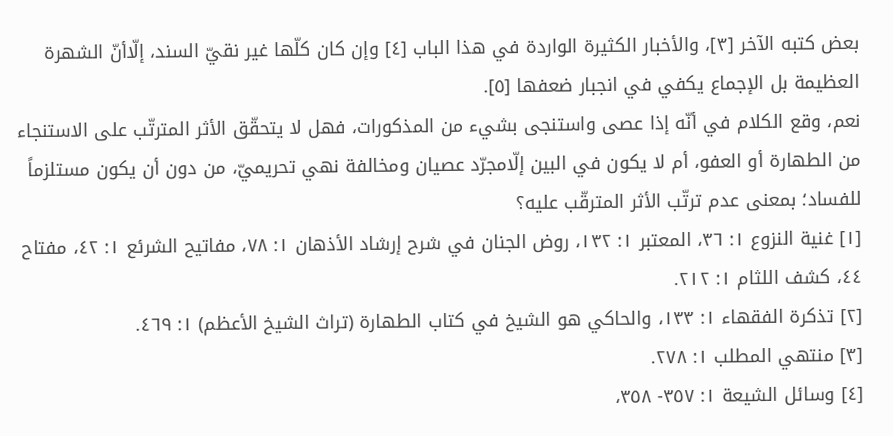بعض كتبه الآخر [٣]، والأخبار الكثيرة الواردة في هذا الباب [٤] وإن كان كلّها غير نقيّ السند، إلّاأنّ الشهرة العظيمة بل الإجماع يكفي في انجبار ضعفها [٥].
نعم، وقع الكلام في أنّه إذا عصى واستنجى بشيء من المذكورات، فهل لا يتحقّق الأثر المترتّب على الاستنجاء من الطهارة أو العفو، أم لا يكون في البين إلّامجرّد عصيان ومخالفة نهي تحريميّ، من دون أن يكون مستلزماً للفساد؛ بمعنى عدم ترتّب الأثر المترقّب عليه؟
[١] غنية النزوع ١: ٣٦، المعتبر ١: ١٣٢، روض الجنان في شرح إرشاد الأذهان ١: ٧٨، مفاتيح الشرئع ١: ٤٢، مفتاح ٤٤، كشف اللثام ١: ٢١٢.
[٢] تذكرة الفقهاء ١: ١٣٣، والحاكي هو الشيخ في كتاب الطهارة (تراث الشيخ الأعظم) ١: ٤٦٩.
[٣] منتهي المطلب ١: ٢٧٨.
[٤] وسائل الشيعة ١: ٣٥٧- ٣٥٨،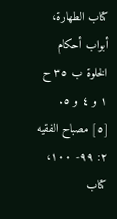كتاب الطهارة، أبواب أحكام الخلوة ب ٣٥ ح ١ و ٤ و ٥.
[٥] مصباح الفقيه ٢: ٩٩- ١٠٠، كتاب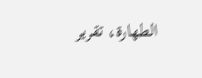الطهارة، تقرير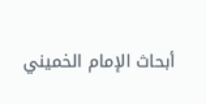أبحاث الإمام الخميني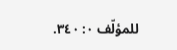للمؤلّف ٠: ٣٤٠.